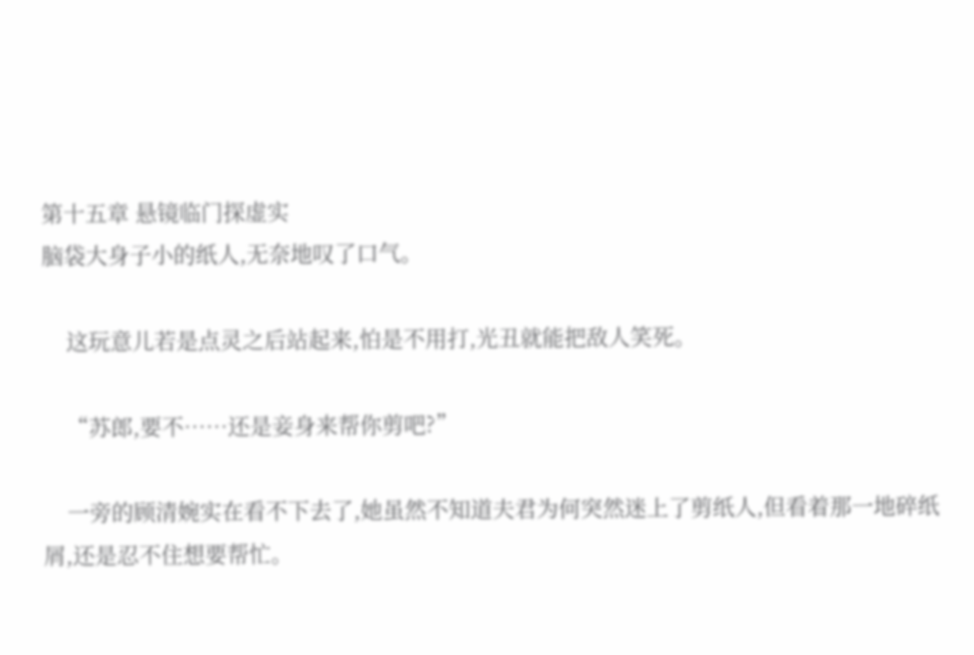第十五章 悬镜临门探虚实
脑袋大身子小的纸人,无奈地叹了口气。

    这玩意儿若是点灵之后站起来,怕是不用打,光丑就能把敌人笑死。

    “苏郎,要不……还是妾身来帮你剪吧?”

    一旁的顾清婉实在看不下去了,她虽然不知道夫君为何突然迷上了剪纸人,但看着那一地碎纸屑,还是忍不住想要帮忙。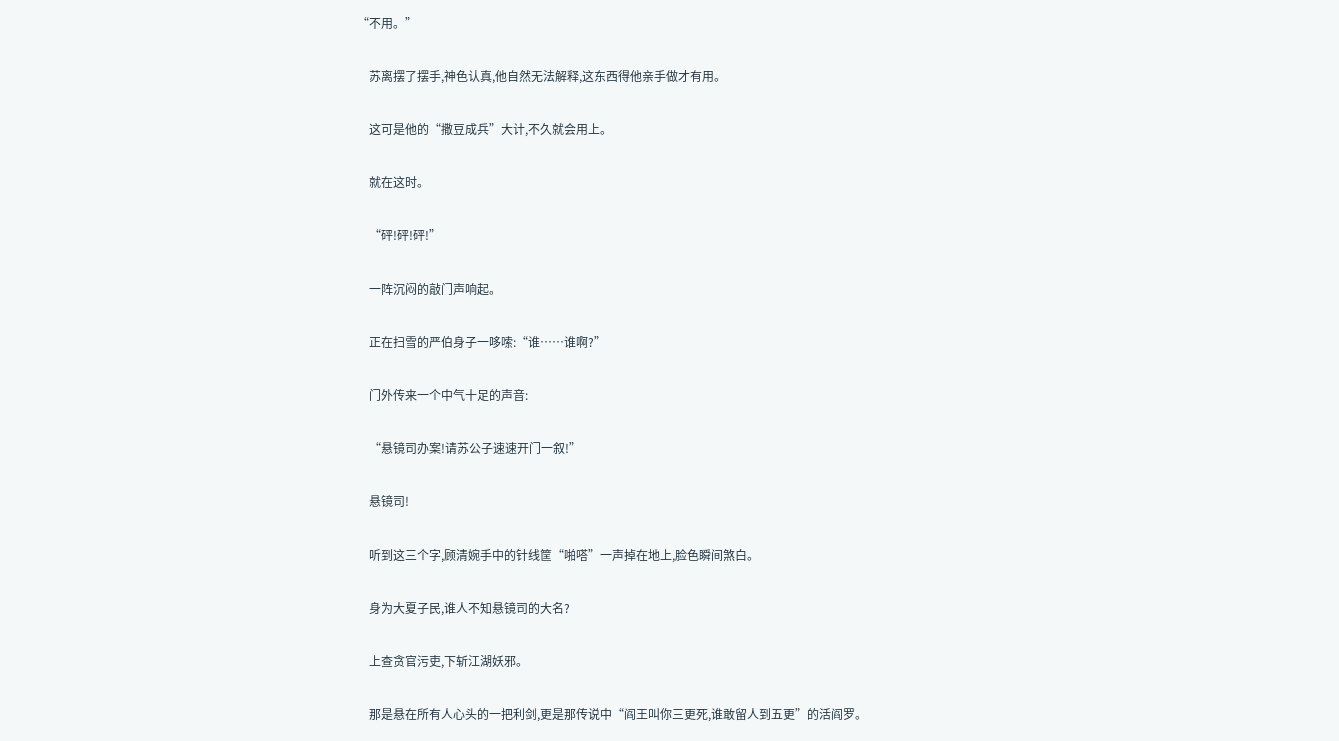“不用。”

    苏离摆了摆手,神色认真,他自然无法解释,这东西得他亲手做才有用。

    这可是他的“撒豆成兵”大计,不久就会用上。

    就在这时。

    “砰!砰!砰!”

    一阵沉闷的敲门声响起。

    正在扫雪的严伯身子一哆嗦:“谁……谁啊?”

    门外传来一个中气十足的声音:

    “悬镜司办案!请苏公子速速开门一叙!”

    悬镜司!

    听到这三个字,顾清婉手中的针线筐“啪嗒”一声掉在地上,脸色瞬间煞白。

    身为大夏子民,谁人不知悬镜司的大名?

    上查贪官污吏,下斩江湖妖邪。

    那是悬在所有人心头的一把利剑,更是那传说中“阎王叫你三更死,谁敢留人到五更”的活阎罗。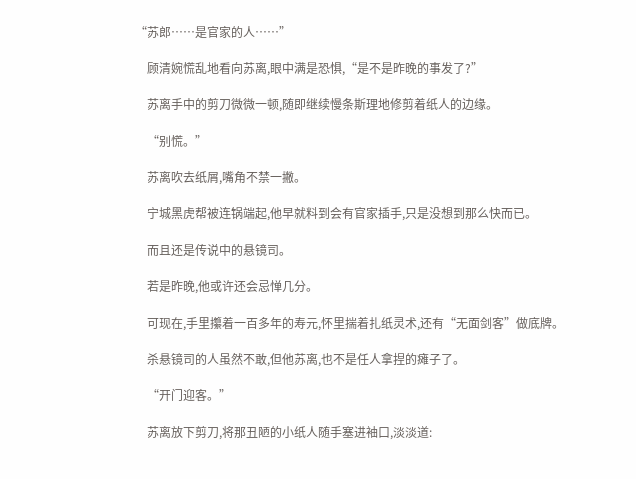“苏郎……是官家的人……”

    顾清婉慌乱地看向苏离,眼中满是恐惧,“是不是昨晚的事发了?”

    苏离手中的剪刀微微一顿,随即继续慢条斯理地修剪着纸人的边缘。

    “别慌。”

    苏离吹去纸屑,嘴角不禁一撇。

    宁城黑虎帮被连锅端起,他早就料到会有官家插手,只是没想到那么快而已。

    而且还是传说中的悬镜司。

    若是昨晚,他或许还会忌惮几分。

    可现在,手里攥着一百多年的寿元,怀里揣着扎纸灵术,还有“无面剑客”做底牌。

    杀悬镜司的人虽然不敢,但他苏离,也不是任人拿捏的瘫子了。

    “开门迎客。”

    苏离放下剪刀,将那丑陋的小纸人随手塞进袖口,淡淡道: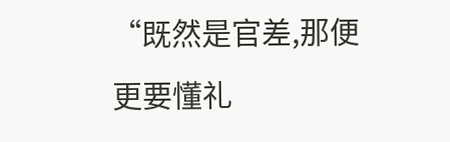“既然是官差,那便更要懂礼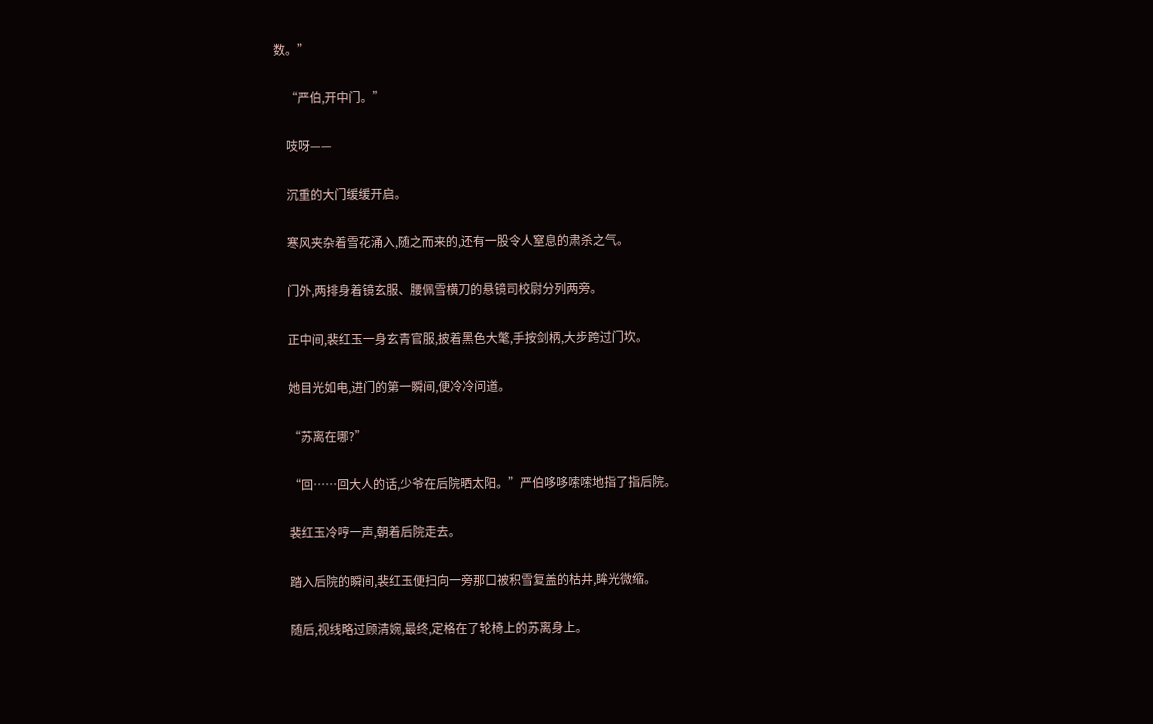数。”

    “严伯,开中门。”

    吱呀——

    沉重的大门缓缓开启。

    寒风夹杂着雪花涌入,随之而来的,还有一股令人窒息的肃杀之气。

    门外,两排身着镜玄服、腰佩雪横刀的悬镜司校尉分列两旁。

    正中间,裴红玉一身玄青官服,披着黑色大氅,手按剑柄,大步跨过门坎。

    她目光如电,进门的第一瞬间,便冷冷问道。

    “苏离在哪?”

    “回……回大人的话,少爷在后院晒太阳。”严伯哆哆嗦嗦地指了指后院。

    裴红玉冷哼一声,朝着后院走去。

    踏入后院的瞬间,裴红玉便扫向一旁那口被积雪复盖的枯井,眸光微缩。

    随后,视线略过顾清婉,最终,定格在了轮椅上的苏离身上。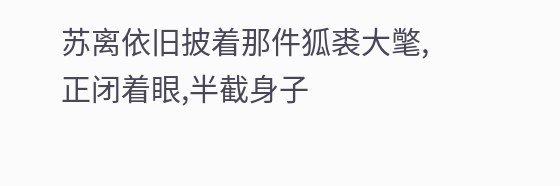苏离依旧披着那件狐裘大氅,正闭着眼,半截身子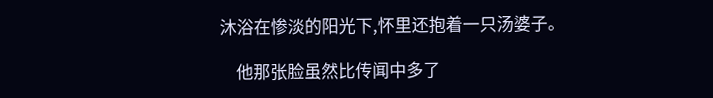沐浴在惨淡的阳光下,怀里还抱着一只汤婆子。

    他那张脸虽然比传闻中多了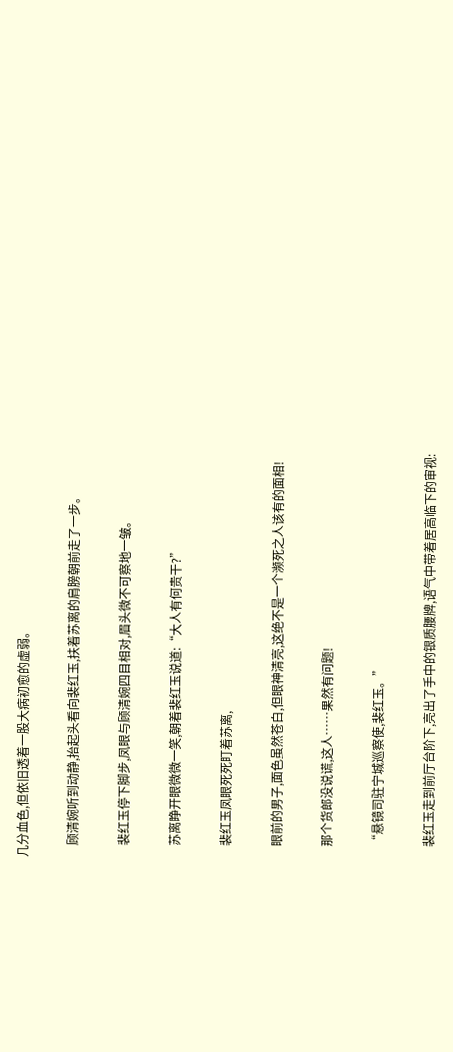几分血色,但依旧透着一股大病初愈的虚弱。

    顾清婉听到动静,抬起头看向裴红玉,扶着苏离的肩膀朝前走了一步。

    裴红玉停下脚步,凤眼与顾清婉四目相对,眉头微不可察地一皱。

    苏离睁开眼微微一笑,朝着裴红玉说道:“大人有何贵干?”

    裴红玉凤眼死死盯着苏离,

    眼前的男子,面色虽然苍白,但眼神清亮,这绝不是一个濒死之人该有的面相!

    那个货郎没说谎,这人……果然有问题!

    “悬镜司驻宁城巡察使,裴红玉。”

    裴红玉走到前厅台阶下,亮出了手中的银质腰牌,语气中带着居高临下的审视: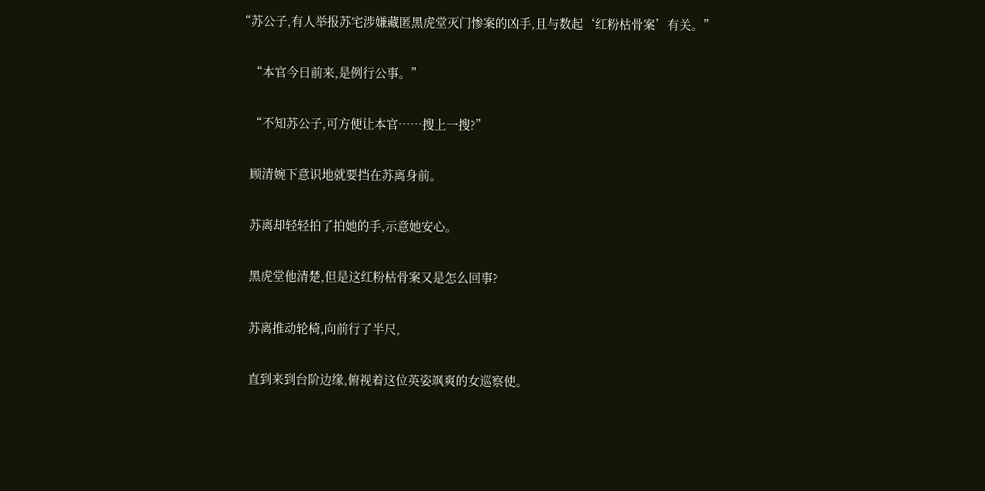“苏公子,有人举报苏宅涉嫌藏匿黑虎堂灭门惨案的凶手,且与数起‘红粉枯骨案’有关。”

    “本官今日前来,是例行公事。”

    “不知苏公子,可方便让本官……搜上一搜?”

    顾清婉下意识地就要挡在苏离身前。

    苏离却轻轻拍了拍她的手,示意她安心。

    黑虎堂他清楚,但是这红粉枯骨案又是怎么回事?

    苏离推动轮椅,向前行了半尺,

    直到来到台阶边缘,俯视着这位英姿飒爽的女巡察使。